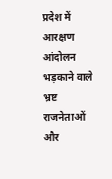प्रदेश में आरक्षण आंदोलन भड़काने वाले भ्रष्ट राजनेताओं और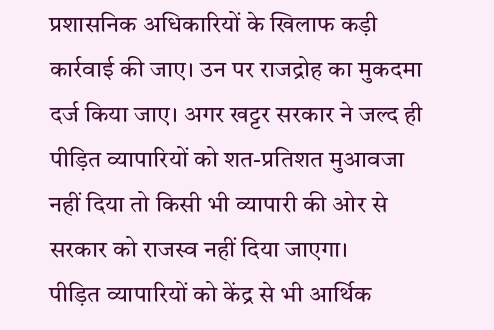प्रशासनिक अधिकारियों के खिलाफ कड़ी कार्रवाई की जाए। उन पर राजद्रोह का मुकदमा दर्ज किया जाए। अगर खट्टर सरकार ने जल्द ही पीड़ित व्यापारियों को शत-प्रतिशत मुआवजा नहीं दिया तो किसी भी व्यापारी की ओर से सरकार को राजस्व नहीं दिया जाएगा।
पीड़ित व्यापारियों को केंद्र से भी आर्थिक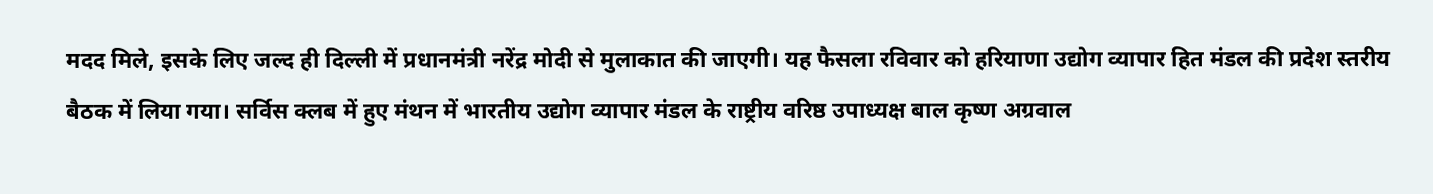मदद मिले, इसके लिए जल्द ही दिल्ली में प्रधानमंत्री नरेंद्र मोदी से मुलाकात की जाएगी। यह फैसला रविवार को हरियाणा उद्योग व्यापार हित मंडल की प्रदेश स्तरीय बैठक में लिया गया। सर्विस क्लब में हुए मंथन में भारतीय उद्योग व्यापार मंडल के राष्ट्रीय वरिष्ठ उपाध्यक्ष बाल कृष्ण अग्रवाल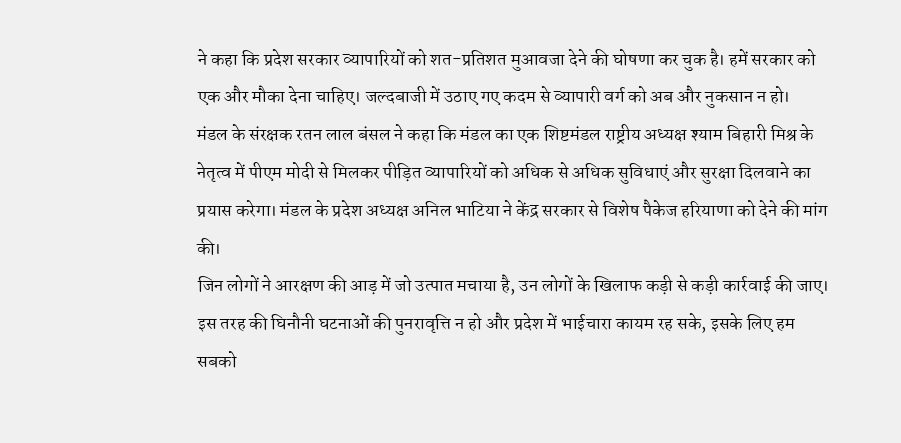ने कहा कि प्रदेश सरकार व्यापारियों को शत-प्रतिशत मुआवजा देने की घोषणा कर चुक है। हमें सरकार को एक और मौका देना चाहिए। जल्दबाजी में उठाए गए कदम से व्यापारी वर्ग को अब और नुकसान न हो।
मंडल के संरक्षक रतन लाल बंसल ने कहा कि मंडल का एक शिष्टमंडल राष्ट्रीय अध्यक्ष श्याम बिहारी मिश्र के नेतृत्व में पीएम मोदी से मिलकर पीड़ित व्यापारियों को अधिक से अधिक सुविधाएं और सुरक्षा दिलवाने का प्रयास करेगा। मंडल के प्रदेश अध्यक्ष अनिल भाटिया ने केंद्र सरकार से विशेष पैकेज हरियाणा को देने की मांग की।
जिन लोगों ने आरक्षण की आड़ में जो उत्पात मचाया है, उन लोगों के खिलाफ कड़ी से कड़ी कार्रवाई की जाए। इस तरह की घिनौनी घटनाओं की पुनरावृत्ति न हो और प्रदेश में भाईचारा कायम रह सके, इसके लिए हम सबको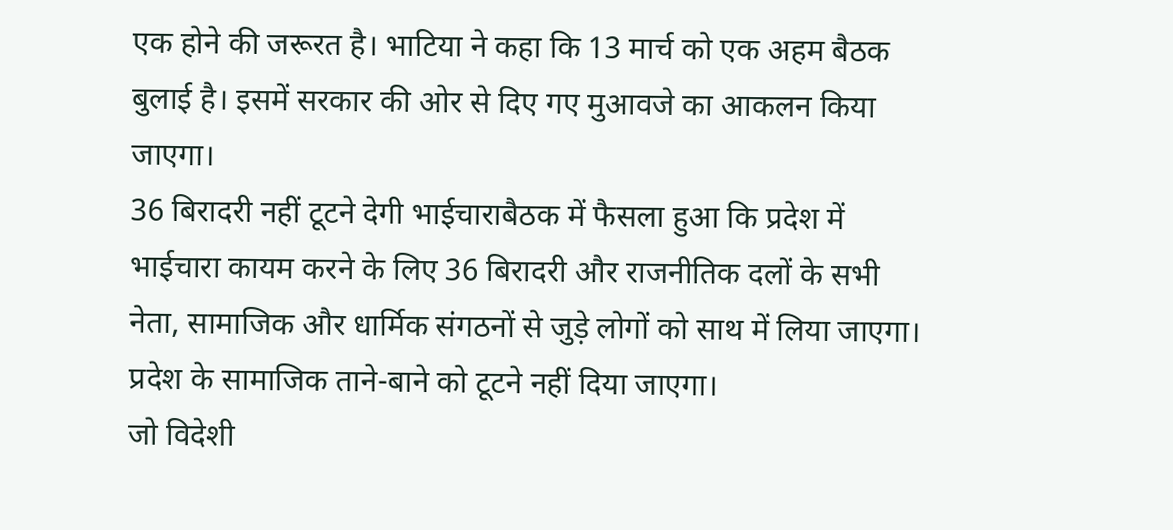एक होने की जरूरत है। भाटिया ने कहा कि 13 मार्च को एक अहम बैठक बुलाई है। इसमें सरकार की ओर से दिए गए मुआवजे का आकलन किया जाएगा।
36 बिरादरी नहीं टूटने देगी भाईचाराबैठक में फैसला हुआ कि प्रदेश में भाईचारा कायम करने के लिए 36 बिरादरी और राजनीतिक दलों के सभी नेता, सामाजिक और धार्मिक संगठनों से जुड़े लोगों को साथ में लिया जाएगा। प्रदेश के सामाजिक ताने-बाने को टूटने नहीं दिया जाएगा।
जो विदेशी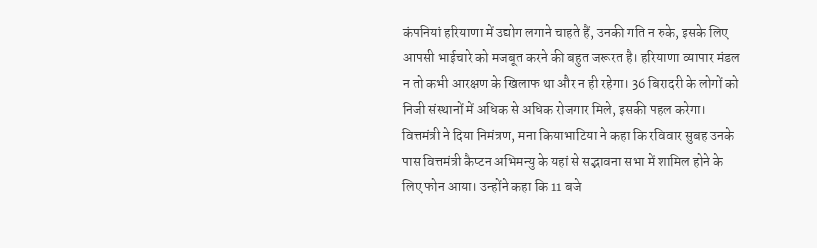कंपनियां हरियाणा में उद्योग लगाने चाहते हैं, उनकी गति न रुके, इसके लिए आपसी भाईचारे को मजबूत करने की बहुत जरूरत है। हरियाणा व्यापार मंडल न तो कभी आरक्षण के खिलाफ था और न ही रहेगा। 36 बिरादरी के लोगों को निजी संस्थानों में अधिक से अधिक रोजगार मिले, इसकी पहल करेगा।
वित्तमंत्री ने दिया निमंत्रण, मना कियाभाटिया ने कहा कि रविवार सुबह उनके पास वित्तमंत्री कैप्टन अभिमन्यु के यहां से सद्भावना सभा में शामिल होने के लिए फोन आया। उन्होंने कहा कि 11 बजे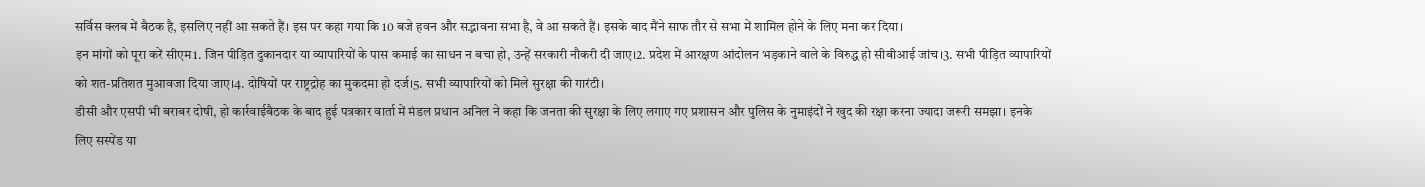सर्विस क्लब में बैठक है, इसलिए नहीं आ सकते हैं। इस पर कहा गया कि 10 बजे हवन और सद्भावना सभा है, वे आ सकते हैं। इसके बाद मैंने साफ तौर से सभा में शामिल होने के लिए मना कर दिया।
इन मांगों को पूरा करें सीएम1. जिन पीड़ित दुकानदार या व्यापारियों के पास कमाई का साधन न बचा हो, उन्हें सरकारी नौकरी दी जाए।2. प्रदेश में आरक्षण आंदोलन भड़काने वाले के विरुद्ध हो सीबीआई जांच।3. सभी पीड़ित व्यापारियों को शत-प्रतिशत मुआवजा दिया जाए।4. दोषियों पर राष्ट्रद्रोह का मुकदमा हो दर्ज।5. सभी व्यापारियों को मिले सुरक्षा की गारंटी।
डीसी और एसपी भी बराबर दोषी, हो कार्रवाईबैठक के बाद हुई पत्रकार वार्ता में मंडल प्रधान अनिल ने कहा कि जनता की सुरक्षा के लिए लगाए गए प्रशासन और पुलिस के नुमाइंदों ने खुद की रक्षा करना ज्यादा जरूरी समझा। इनके लिए सस्पेंड या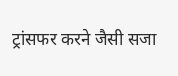ट्रांसफर करने जैसी सजा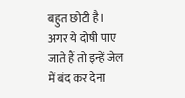बहुत छोटी है। अगर ये दोषी पाए जाते हैं तो इन्हें जेल में बंद कर देना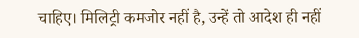चाहिए। मिलिट्री कमजोर नहीं है, उन्हें तो आदेश ही नहीं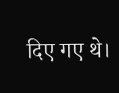दिए गए थे।